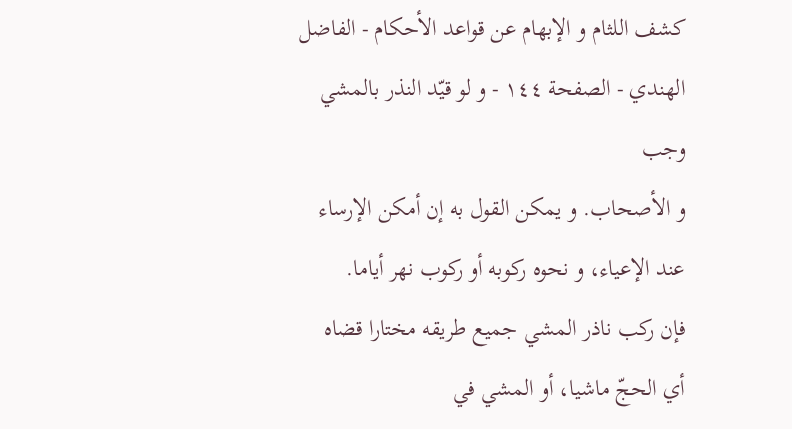كشف اللثام و الإبهام عن قواعد الأحكام - الفاضل الهندي - الصفحة ١٤٤ - و لو قيّد النذر بالمشي وجب
و الأصحاب. و يمكن القول به إن أمكن الإرساء عند الإعياء، و نحوه ركوبه أو ركوب نهر أياما.
فإن ركب ناذر المشي جميع طريقه مختارا قضاه أي الحجّ ماشيا، أو المشي في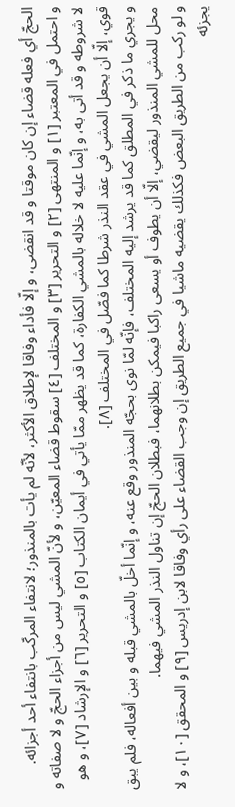الحجّ أي فعله قضاء إن كان موقتا و قد انقضى، و إلّا فأداء وفاقا لإطلاق الأكثر، لأنّه لم يأت بالمنذور؛ لانتفاء المركّب بانتفاء أحد أجزائه.
و احتمل في المعتبر [١] و المنتهى [٢] و التحرير [٣] و المختلف [٤] سقوط قضاء المعيّن، و لأنّ المشي ليس من أجزاء الحجّ و لا صفاته و لا شروطه و قد أتى به، و إنّما عليه لا خلاله بالمشي الكفارة، كما قد يظهر ممّا يأتي في أيمان الكتاب [٥] و التحرير [٦] و الإرشاد [٧]، و هو قوي، إلّا أن يجعل المشي في عقد النذر شرطا كما فصّل في المختلف [٨].
و يجري ما ذكر في المطلق كما قد يرشد إليه المختلف، فإنّه لمّا نوى بحجّه المنذور وقع عنه، و إنّما أخلّ بالمشي قبله و بين أفعاله، فلم يبق محل للمشي المنذور ليقضي، إلّا أن يطوف أو يسعى راكبا فيمكن بطلانهما، فبطلان الحجّ إن تناول النذر المشي فيهما.
و لو ركب من الطريق البعض فكذلك يقضيه ماشيا في جميع الطريق إن وجب القضاء على رأي وفاقا لابن إدريس [٩] و المحقق [١٠]، و لا يجزئه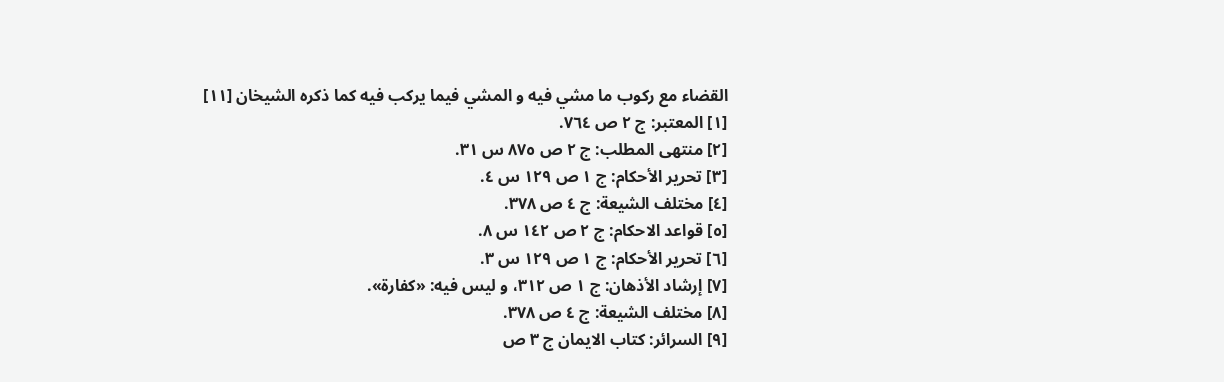القضاء مع ركوب ما مشي فيه و المشي فيما يركب فيه كما ذكره الشيخان [١١]
[١] المعتبر: ج ٢ ص ٧٦٤.
[٢] منتهى المطلب: ج ٢ ص ٨٧٥ س ٣١.
[٣] تحرير الأحكام: ج ١ ص ١٢٩ س ٤.
[٤] مختلف الشيعة: ج ٤ ص ٣٧٨.
[٥] قواعد الاحكام: ج ٢ ص ١٤٢ س ٨.
[٦] تحرير الأحكام: ج ١ ص ١٢٩ س ٣.
[٧] إرشاد الأذهان: ج ١ ص ٣١٢، و ليس فيه: «كفارة».
[٨] مختلف الشيعة: ج ٤ ص ٣٧٨.
[٩] السرائر: كتاب الايمان ج ٣ ص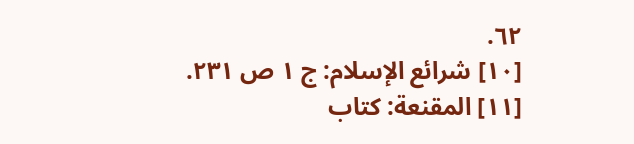٦٢.
[١٠] شرائع الإسلام: ج ١ ص ٢٣١.
[١١] المقنعة: كتاب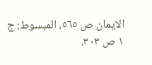الايمان ص ٥٦٥، المبسوط: ج ١ ص ٣٠٣.